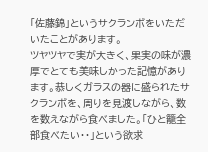「佐藤錦」というサクランボをいただいたことがあります。
ツヤツヤで実が大きく、果実の味が濃厚でとても美味しかった記憶があります。恭しくガラスの器に盛られたサクランボを、周りを見渡しながら、数を数えながら食べました。「ひと籠全部食べたい・・」という欲求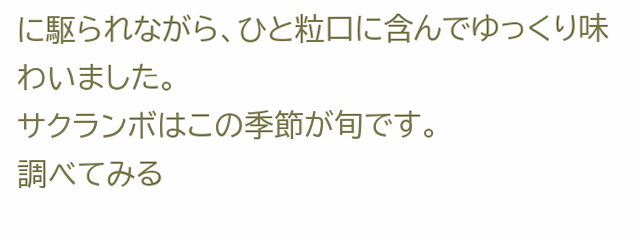に駆られながら、ひと粒口に含んでゆっくり味わいました。
サクランボはこの季節が旬です。
調べてみる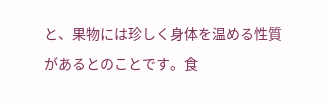と、果物には珍しく身体を温める性質があるとのことです。食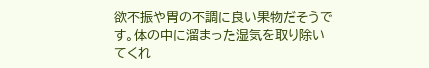欲不振や胃の不調に良い果物だそうです。体の中に溜まった湿気を取り除いてくれ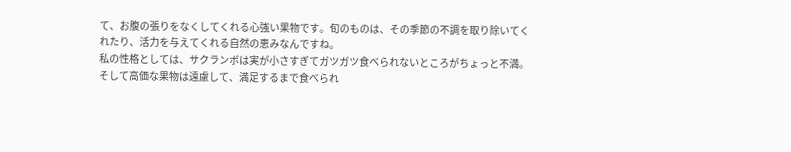て、お腹の張りをなくしてくれる心強い果物です。旬のものは、その季節の不調を取り除いてくれたり、活力を与えてくれる自然の恵みなんですね。
私の性格としては、サクランボは実が小さすぎてガツガツ食べられないところがちょっと不満。そして高価な果物は遠慮して、満足するまで食べられ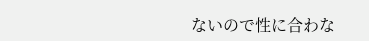ないので性に合わな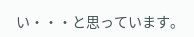い・・・と思っています。